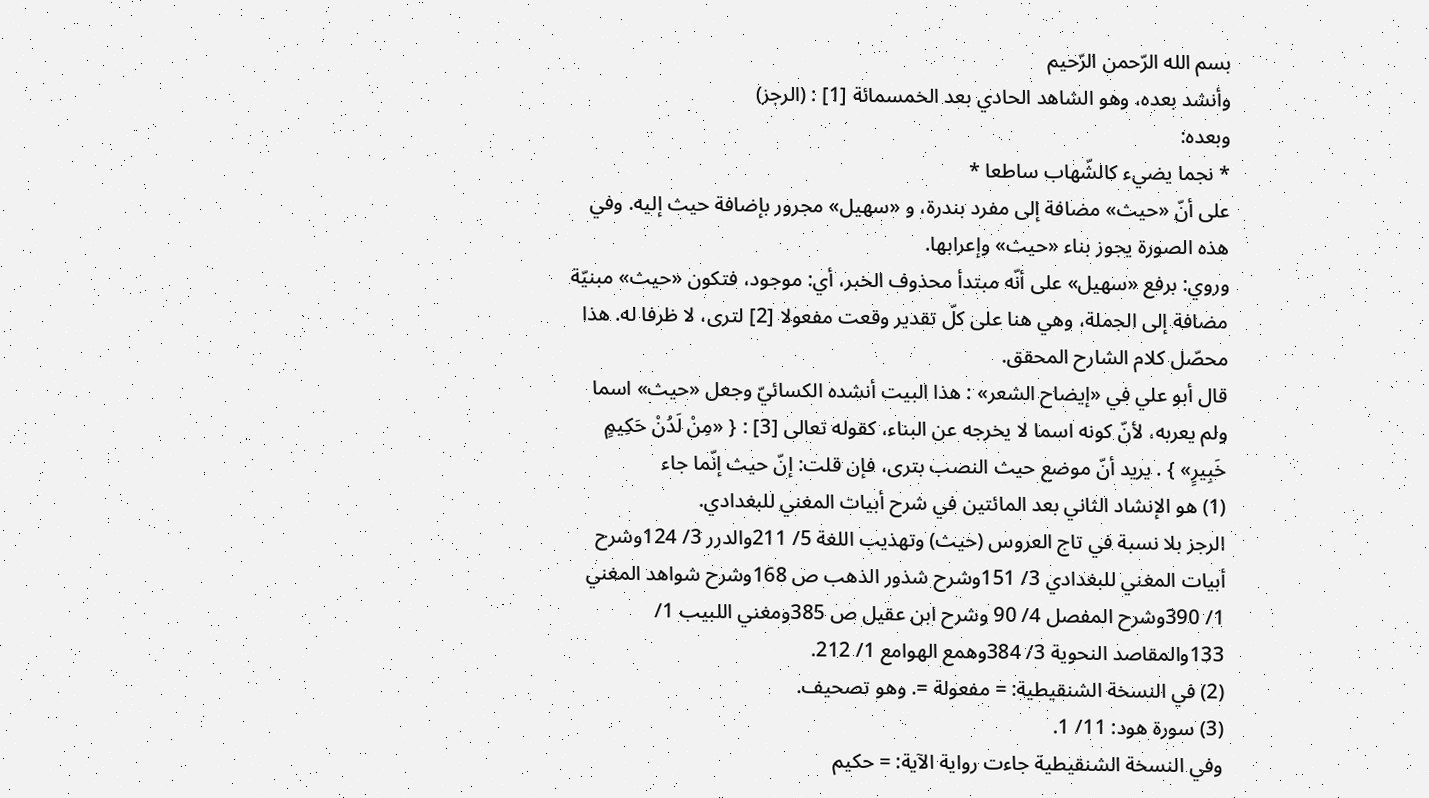بسم الله الرّحمن الرّحيم
وأنشد بعده، وهو الشاهد الحادي بعد الخمسمائة [1] : (الرجز)
وبعده:
* نجما يضيء كالشّهاب ساطعا *
على أنّ «حيث» مضافة إلى مفرد بندرة، و «سهيل» مجرور بإضافة حيث إليه. وفي هذه الصورة يجوز بناء «حيث» وإعرابها.
وروي: برفع «سهيل» على أنّه مبتدأ محذوف الخبر، أي: موجود، فتكون «حيث» مبنيّة مضافة إلى الجملة، وهي هنا على كلّ تقدير وقعت مفعولا [2] لترى، لا ظرفا له. هذا محصّل كلام الشارح المحقق.
قال أبو علي في «إيضاح الشعر» : هذا البيت أنشده الكسائيّ وجعل «حيث» اسما ولم يعربه، لأنّ كونه اسما لا يخرجه عن البناء، كقوله تعالى [3] : { «مِنْ لَدُنْ حَكِيمٍ خَبِيرٍ» } . يريد أنّ موضع حيث النصب بترى، فإن قلت: إنّ حيث إنّما جاء
(1) هو الإنشاد الثاني بعد المائتين في شرح أبيات المغني للبغدادي.
الرجز بلا نسبة في تاج العروس (حيث) وتهذيب اللغة 5/ 211والدرر 3/ 124وشرح أبيات المغني للبغدادي 3/ 151وشرح شذور الذهب ص 168وشرح شواهد المغني 1/ 390وشرح المفصل 4/ 90 وشرح ابن عقيل ص 385ومغني اللبيب 1/ 133والمقاصد النحوية 3/ 384وهمع الهوامع 1/ 212.
(2) في النسخة الشنقيطية: = مفعولة =. وهو تصحيف.
(3) سورة هود: 11/ 1.
وفي النسخة الشنقيطية جاءت رواية الآية: = حكيم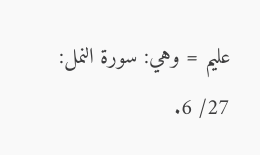عليم = وهي: سورة النمل: 27/ 6.